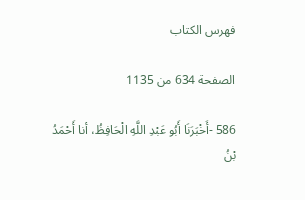فهرس الكتاب

الصفحة 634 من 1135

586 -أَخْبَرَنَا أَبُو عَبْدِ اللَّهِ الْحَافِظُ، أنا أَحْمَدُ بْنُ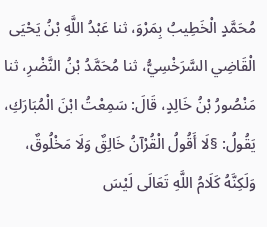مُحَمَّدٍ الْخَطِيبُ بِمَرْوَ، ثنا عَبْدُ اللَّهِ بْنُ يَحْيَى الْقَاضِي السَّرَخْسِيُّ، ثنا مُحَمَّدُ بْنُ النَّضْرِ، ثنا مَنْصُورُ بْنُ خَالِدٍ، قَالَ: سَمِعْتُ ابْنَ الْمُبَارَكِ، يَقُولُ: §لَا أَقُولُ الْقُرْآنُ خَالِقٌ وَلَا مَخْلُوقٌ، وَلَكِنَّهُ كَلَامُ اللَّهِ تَعَالَى لَيْسَ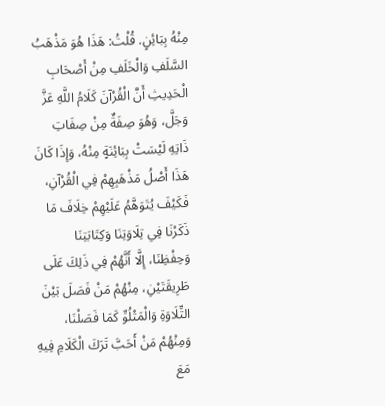مِنْهُ بِبَائِنٍ. قُلْتُ: هَذَا هُوَ مَذْهَبُ السَّلَفِ وَالْخَلَفِ مِنْ أَصْحَابِ الْحَدِيثِ أَنَّ الْقُرْآنَ كَلَامُ اللَّهِ عَزَّ وَجَلَّ، وَهُوَ صِفَةٌ مِنْ صِفَاتِ ذَاتِهِ لَيْسَتْ بِبَائِنَةٍ مِنْهُ، وَإِذَا كَانَ هَذَا أَصْلُ مَذْهَبِهِمْ فِي الْقُرْآنِ، فَكَيْفَ يُتَوَهَّمُ عَلَيْهِمْ خِلَافَ مَا ذَكَرْنَا فِي تِلَاوَتِنَا وَكِتَابَتِنَا وَحِفْظِنَا، إِلَّا أَنَّهُمْ فِي ذَلِكَ عَلَى طَرِيقَتَيْنِ، مِنْهُمْ مَنْ فَصَلَ بَيْنَ التِّلَاوَةِ وَالْمَتْلُوِّ كَمَا فَصَلْنَا، وَمِنْهُمْ مَنْ أَحَبَّ تَرَكَ الْكَلَامِ فِيهِ مَعَ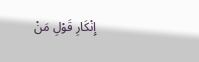إِنْكَارِ قَوْلِ مَنْ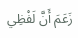زَعَمَ أَنَّ لَفْظِي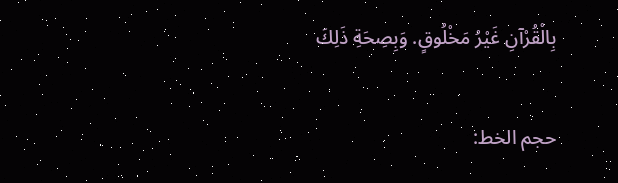بِالْقُرْآنِ غَيْرُ مَخْلُوقٍ. وَبِصِحَةِ ذَلِكَ

حجم الخط: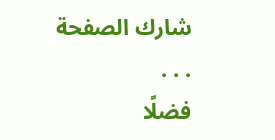شارك الصفحة
. . .
فضلًا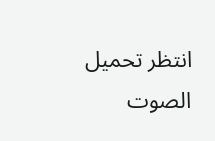انتظر تحميل الصوت